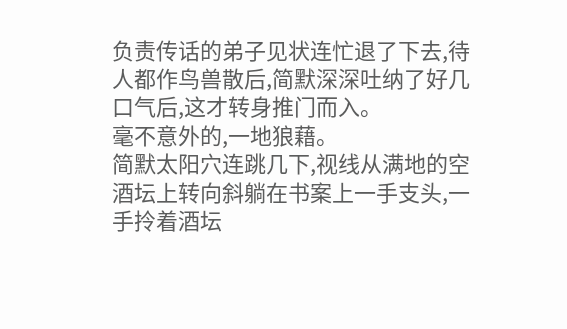负责传话的弟子见状连忙退了下去,待人都作鸟兽散后,简默深深吐纳了好几口气后,这才转身推门而入。
毫不意外的,一地狼藉。
简默太阳穴连跳几下,视线从满地的空酒坛上转向斜躺在书案上一手支头,一手拎着酒坛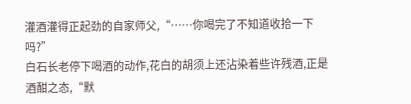灌酒灌得正起劲的自家师父,“……你喝完了不知道收拾一下吗?”
白石长老停下喝酒的动作,花白的胡须上还沾染着些许残酒,正是酒酣之态,“默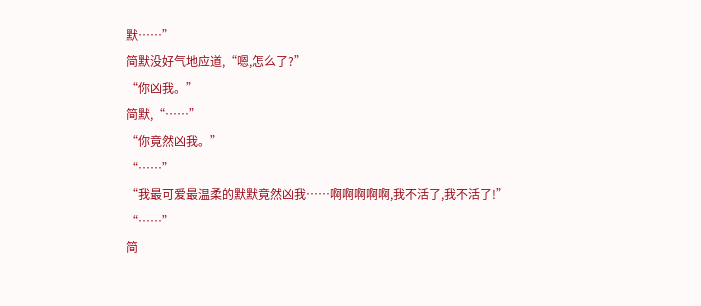默……”
简默没好气地应道,“嗯,怎么了?”
“你凶我。”
简默,“……”
“你竟然凶我。”
“……”
“我最可爱最温柔的默默竟然凶我……啊啊啊啊啊,我不活了,我不活了!”
“……”
简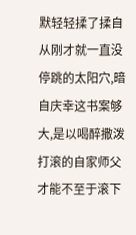默轻轻揉了揉自从刚才就一直没停跳的太阳穴,暗自庆幸这书案够大,是以喝醉撒泼打滚的自家师父才能不至于滚下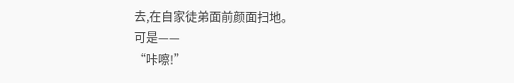去,在自家徒弟面前颜面扫地。
可是——
“咔嚓!”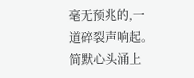毫无预兆的,一道碎裂声响起。
简默心头涌上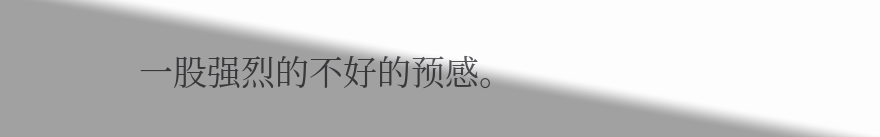一股强烈的不好的预感。